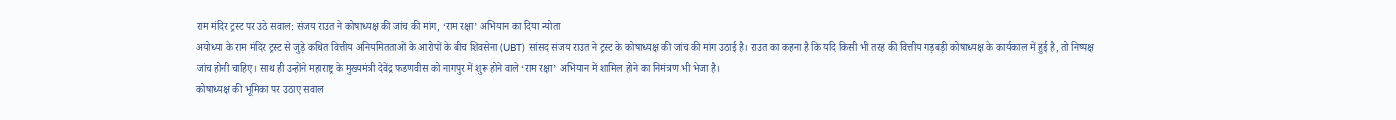राम मंदिर ट्रस्ट पर उठे सवाल: संजय राउत ने कोषाध्यक्ष की जांच की मांग, ‘राम रक्षा’ अभियान का दिया न्योता
अयोध्या के राम मंदिर ट्रस्ट से जुड़े कथित वित्तीय अनियमितताओं के आरोपों के बीच शिवसेना (UBT) सांसद संजय राउत ने ट्रस्ट के कोषाध्यक्ष की जांच की मांग उठाई है। राउत का कहना है कि यदि किसी भी तरह की वित्तीय गड़बड़ी कोषाध्यक्ष के कार्यकाल में हुई है, तो निष्पक्ष जांच होनी चाहिए। साथ ही उन्होंने महाराष्ट्र के मुख्यमंत्री देवेंद्र फडणवीस को नागपुर में शुरू होने वाले ‘राम रक्षा’ अभियान में शामिल होने का निमंत्रण भी भेजा है।
कोषाध्यक्ष की भूमिका पर उठाए सवाल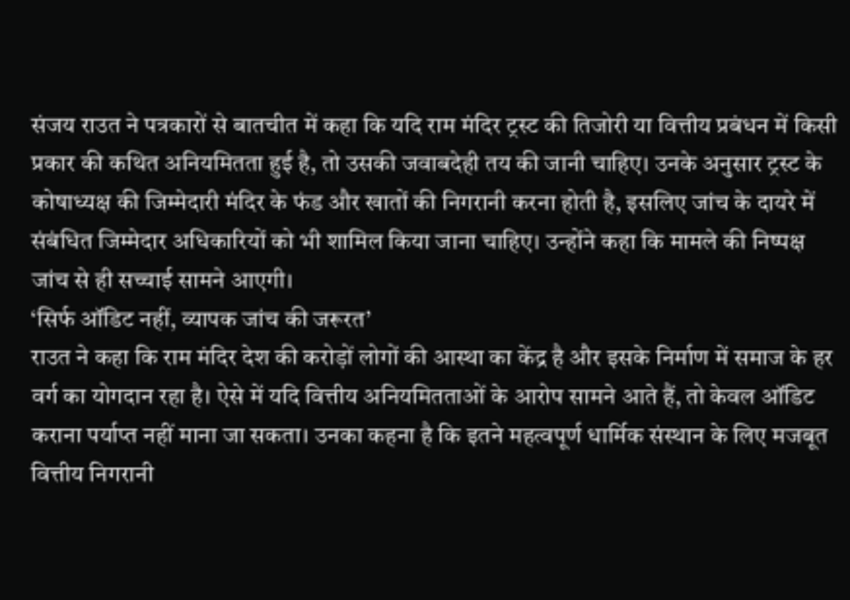संजय राउत ने पत्रकारों से बातचीत में कहा कि यदि राम मंदिर ट्रस्ट की तिजोरी या वित्तीय प्रबंधन में किसी प्रकार की कथित अनियमितता हुई है, तो उसकी जवाबदेही तय की जानी चाहिए। उनके अनुसार ट्रस्ट के कोषाध्यक्ष की जिम्मेदारी मंदिर के फंड और खातों की निगरानी करना होती है, इसलिए जांच के दायरे में संबंधित जिम्मेदार अधिकारियों को भी शामिल किया जाना चाहिए। उन्होंने कहा कि मामले की निष्पक्ष जांच से ही सच्चाई सामने आएगी।
‘सिर्फ ऑडिट नहीं, व्यापक जांच की जरूरत’
राउत ने कहा कि राम मंदिर देश की करोड़ों लोगों की आस्था का केंद्र है और इसके निर्माण में समाज के हर वर्ग का योगदान रहा है। ऐसे में यदि वित्तीय अनियमितताओं के आरोप सामने आते हैं, तो केवल ऑडिट कराना पर्याप्त नहीं माना जा सकता। उनका कहना है कि इतने महत्वपूर्ण धार्मिक संस्थान के लिए मजबूत वित्तीय निगरानी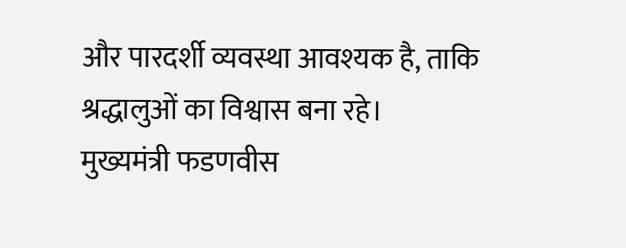और पारदर्शी व्यवस्था आवश्यक है, ताकि श्रद्धालुओं का विश्वास बना रहे।
मुख्यमंत्री फडणवीस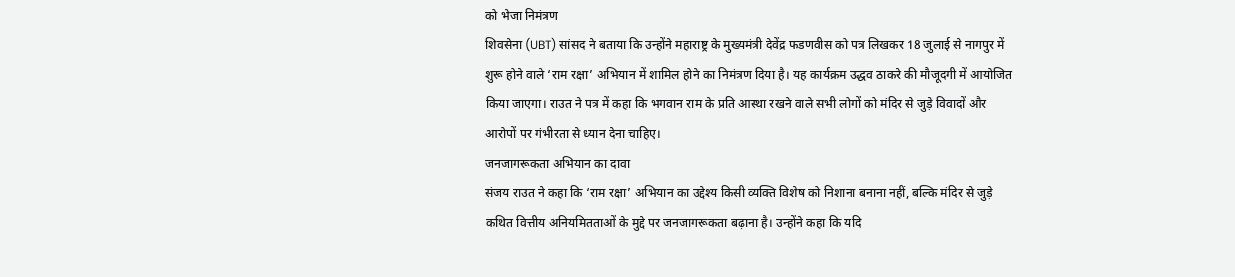को भेजा निमंत्रण
शिवसेना (UBT) सांसद ने बताया कि उन्होंने महाराष्ट्र के मुख्यमंत्री देवेंद्र फडणवीस को पत्र लिखकर 18 जुलाई से नागपुर में शुरू होने वाले ‘राम रक्षा’ अभियान में शामिल होने का निमंत्रण दिया है। यह कार्यक्रम उद्धव ठाकरे की मौजूदगी में आयोजित किया जाएगा। राउत ने पत्र में कहा कि भगवान राम के प्रति आस्था रखने वाले सभी लोगों को मंदिर से जुड़े विवादों और आरोपों पर गंभीरता से ध्यान देना चाहिए।
जनजागरूकता अभियान का दावा
संजय राउत ने कहा कि ‘राम रक्षा’ अभियान का उद्देश्य किसी व्यक्ति विशेष को निशाना बनाना नहीं, बल्कि मंदिर से जुड़े कथित वित्तीय अनियमितताओं के मुद्दे पर जनजागरूकता बढ़ाना है। उन्होंने कहा कि यदि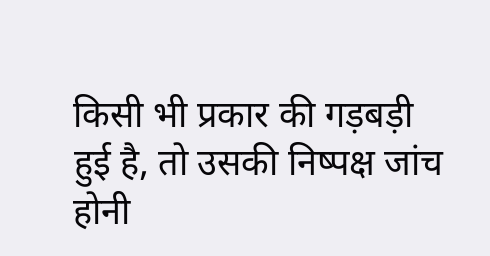किसी भी प्रकार की गड़बड़ी हुई है, तो उसकी निष्पक्ष जांच होनी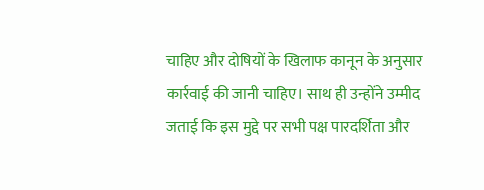चाहिए और दोषियों के खिलाफ कानून के अनुसार कार्रवाई की जानी चाहिए। साथ ही उन्होंने उम्मीद जताई कि इस मुद्दे पर सभी पक्ष पारदर्शिता और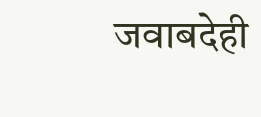जवाबदेही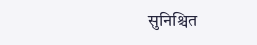सुनिश्चित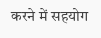करने में सहयोग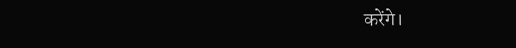करेंगे।